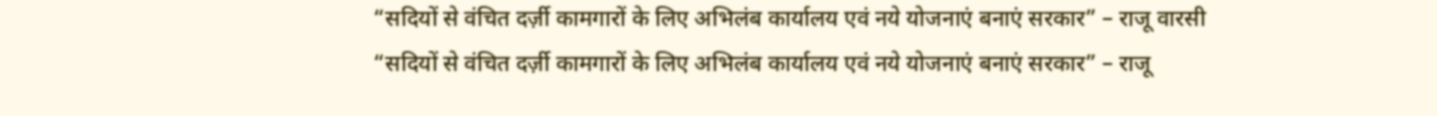“सदियों से वंचित दर्ज़ी कामगारों के लिए अभिलंब कार्यालय एवं नये योजनाएं बनाएं सरकार” – राजू वारसी
“सदियों से वंचित दर्ज़ी कामगारों के लिए अभिलंब कार्यालय एवं नये योजनाएं बनाएं सरकार” – राजू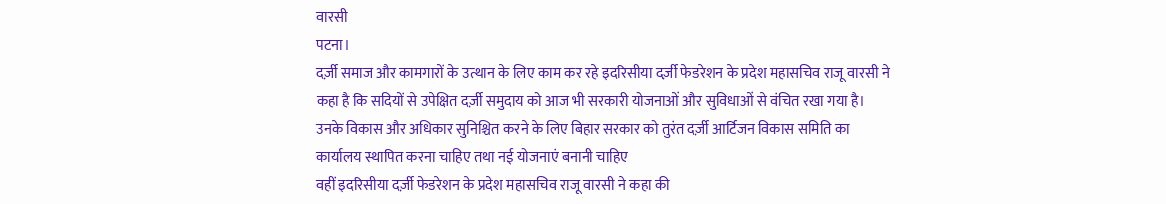वारसी
पटना।
दर्ज़ी समाज और कामगारों के उत्थान के लिए काम कर रहे इदरिसीया दर्ज़ी फेडरेशन के प्रदेश महासचिव राजू वारसी ने कहा है कि सदियों से उपेक्षित दर्ज़ी समुदाय को आज भी सरकारी योजनाओं और सुविधाओं से वंचित रखा गया है। उनके विकास और अधिकार सुनिश्चित करने के लिए बिहार सरकार को तुरंत दर्ज़ी आर्टिजन विकास समिति का कार्यालय स्थापित करना चाहिए तथा नई योजनाएं बनानी चाहिए
वहीं इदरिसीया दर्ज़ी फेडरेशन के प्रदेश महासचिव राजू वारसी ने कहा की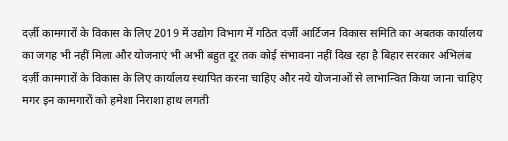दर्ज़ी कामगारों के विकास के लिए 2019 में उद्योग विभाग में गठित दर्ज़ी आर्टिजन विकास समिति का अबतक कार्यालय का जगह भी नहीं मिला और योजनाएं भी अभी बहुत दूर तक कोई संभावना नहीं दिख रहा है बिहार सरकार अभिलंब दर्ज़ी कामगारों के विकास के लिए कार्यालय स्थापित करना चाहिए और नये योजनाओं से लाभान्वित किया जाना चाहिए मगर इन कामगारों को हमेशा निराशा हाथ लगती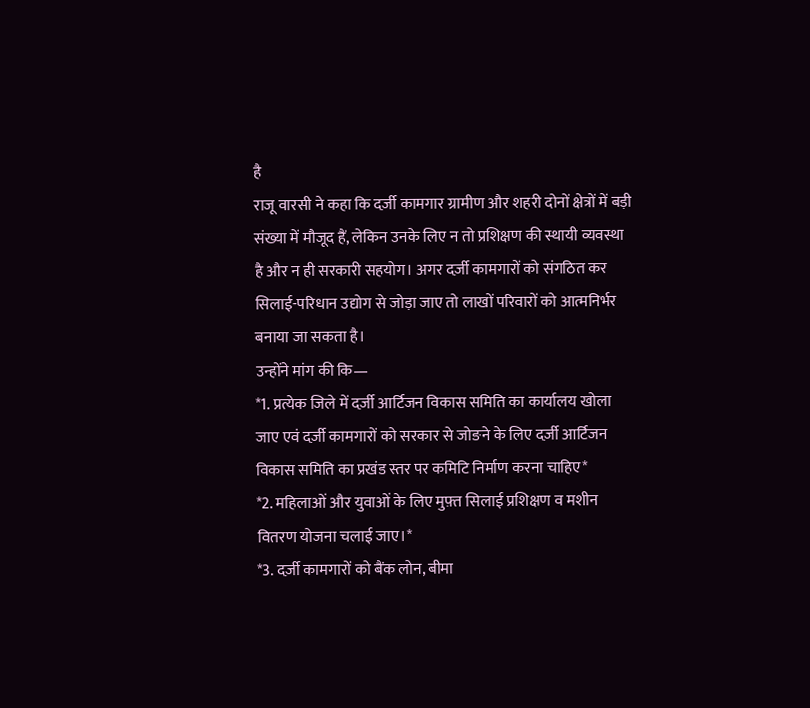है
राजू वारसी ने कहा कि दर्ज़ी कामगार ग्रामीण और शहरी दोनों क्षेत्रों में बड़ी संख्या में मौजूद हैं, लेकिन उनके लिए न तो प्रशिक्षण की स्थायी व्यवस्था है और न ही सरकारी सहयोग। अगर दर्ज़ी कामगारों को संगठित कर सिलाई-परिधान उद्योग से जोड़ा जाए तो लाखों परिवारों को आत्मनिर्भर बनाया जा सकता है।
उन्होंने मांग की कि—
*1. प्रत्येक जिले में दर्ज़ी आर्टिजन विकास समिति का कार्यालय खोला जाए एवं दर्ज़ी कामगारों को सरकार से जोङने के लिए दर्ज़ी आर्टिजन विकास समिति का प्रखंड स्तर पर कमिटि निर्माण करना चाहिए*
*2. महिलाओं और युवाओं के लिए मुफ़्त सिलाई प्रशिक्षण व मशीन वितरण योजना चलाई जाए।*
*3. दर्ज़ी कामगारों को बैंक लोन, बीमा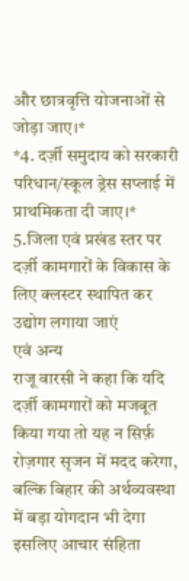और छात्रवृत्ति योजनाओं से जोड़ा जाए।*
*4. दर्ज़ी समुदाय को सरकारी परिधान/स्कूल ड्रेस सप्लाई में प्राथमिकता दी जाए।*
5.जिला एवं प्रखंड स्तर पर दर्ज़ी कामगारों के विकास के लिए क्लस्टर स्थापित कर उद्योग लगाया जाएं
एवं अन्य
राजू वारसी ने कहा कि यदि दर्ज़ी कामगारों को मजबूत किया गया तो यह न सिर्फ़ रोज़गार सृजन में मदद करेगा, बल्कि बिहार की अर्थव्यवस्था में बड़ा योगदान भी देगा इसलिए आचार संहिता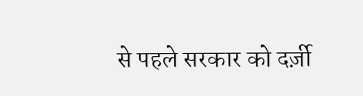से पहले सरकार को दर्ज़ी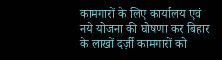कामगारों के लिए कार्यालय एवं नये योजना की घोषणा कर बिहार के लाखों दर्ज़ी कामगारों को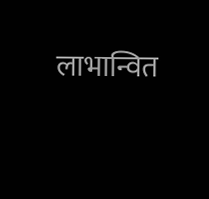लाभान्वित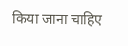किया जाना चाहिए